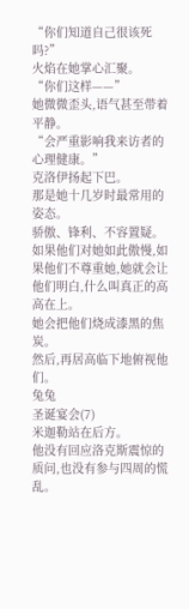“你们知道自己很该死吗?”
火焰在她掌心汇聚。
“你们这样——”
她微微歪头,语气甚至带着平静。
“会严重影响我来访者的心理健康。”
克洛伊扬起下巴。
那是她十几岁时最常用的姿态。
骄傲、锋利、不容置疑。
如果他们对她如此傲慢,如果他们不尊重她,她就会让他们明白,什么叫真正的高高在上。
她会把他们烧成漆黑的焦炭。
然后,再居高临下地俯视他们。
兔兔
圣诞宴会(7)
米迦勒站在后方。
他没有回应洛克斯震惊的质问,也没有参与四周的慌乱。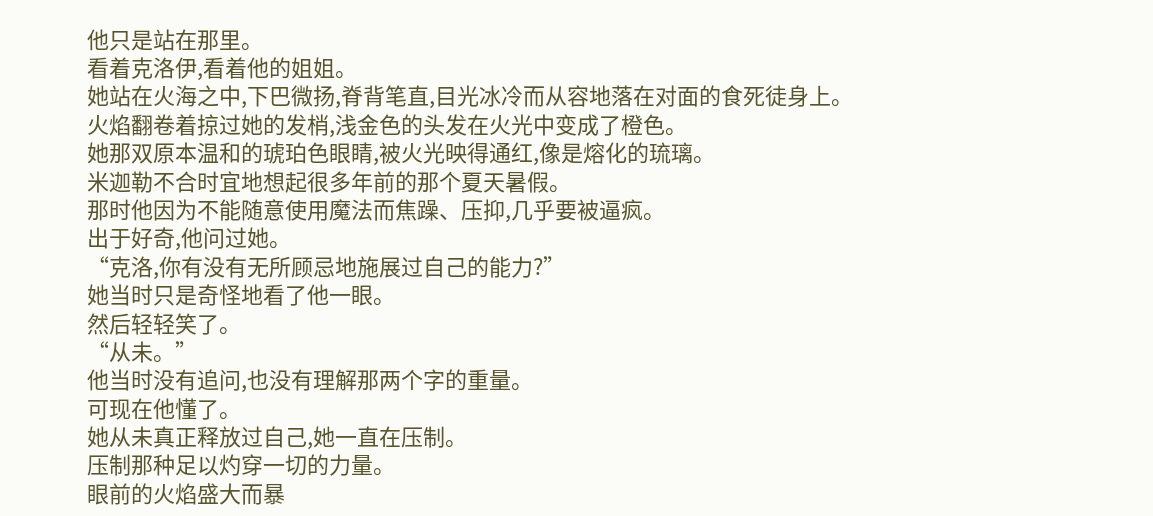他只是站在那里。
看着克洛伊,看着他的姐姐。
她站在火海之中,下巴微扬,脊背笔直,目光冰冷而从容地落在对面的食死徒身上。
火焰翻卷着掠过她的发梢,浅金色的头发在火光中变成了橙色。
她那双原本温和的琥珀色眼睛,被火光映得通红,像是熔化的琉璃。
米迦勒不合时宜地想起很多年前的那个夏天暑假。
那时他因为不能随意使用魔法而焦躁、压抑,几乎要被逼疯。
出于好奇,他问过她。
“克洛,你有没有无所顾忌地施展过自己的能力?”
她当时只是奇怪地看了他一眼。
然后轻轻笑了。
“从未。”
他当时没有追问,也没有理解那两个字的重量。
可现在他懂了。
她从未真正释放过自己,她一直在压制。
压制那种足以灼穿一切的力量。
眼前的火焰盛大而暴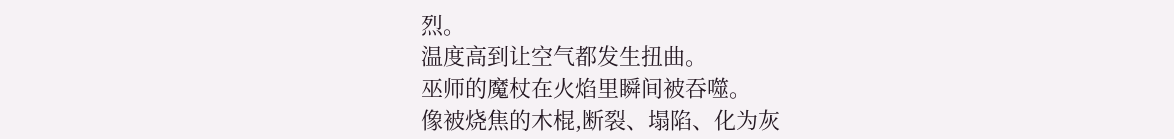烈。
温度高到让空气都发生扭曲。
巫师的魔杖在火焰里瞬间被吞噬。
像被烧焦的木棍,断裂、塌陷、化为灰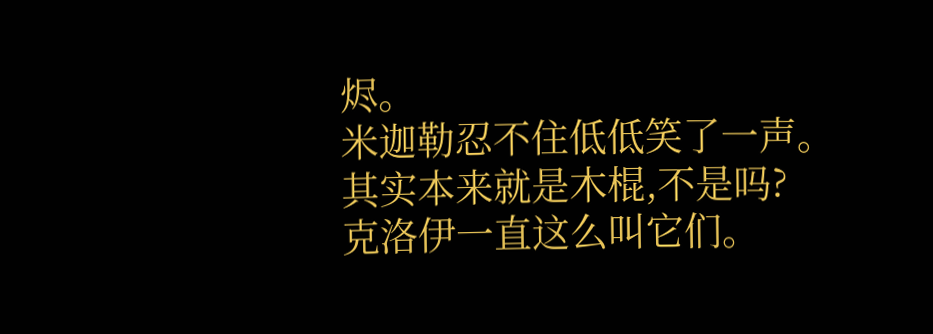烬。
米迦勒忍不住低低笑了一声。
其实本来就是木棍,不是吗?
克洛伊一直这么叫它们。